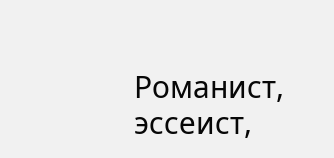Романист, эссеист,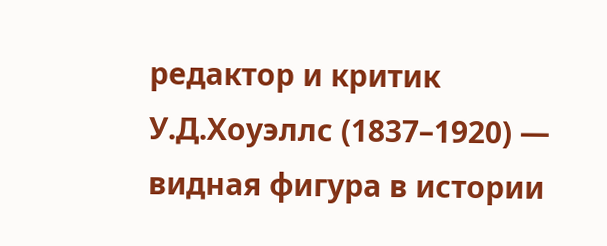редактор и критик У.Д.Хоуэллс (1837–1920) — видная фигура в истории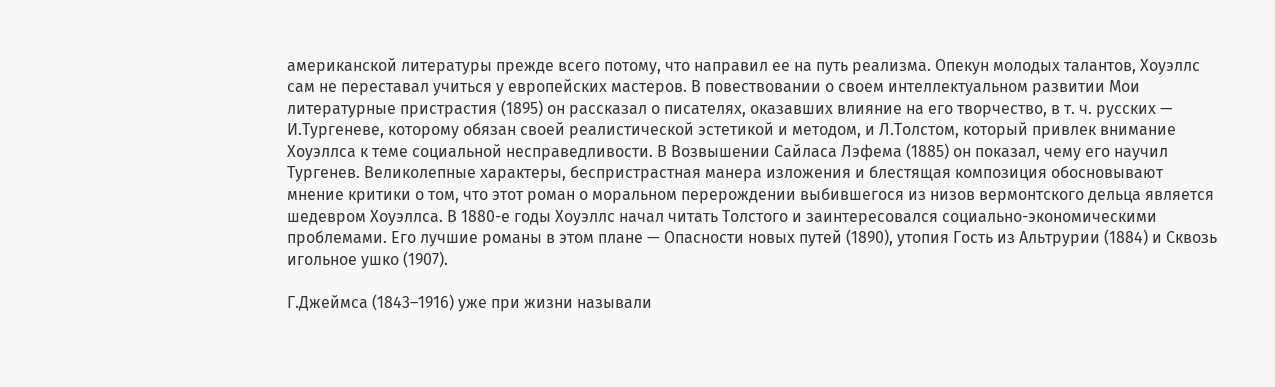американской литературы прежде всего потому, что направил ее на путь реализма. Опекун молодых талантов, Хоуэллс сам не переставал учиться у европейских мастеров. В повествовании о своем интеллектуальном развитии Мои литературные пристрастия (1895) он рассказал о писателях, оказавших влияние на его творчество, в т. ч. русских — И.Тургеневе, которому обязан своей реалистической эстетикой и методом, и Л.Толстом, который привлек внимание Хоуэллса к теме социальной несправедливости. В Возвышении Сайласа Лэфема (1885) он показал, чему его научил Тургенев. Великолепные характеры, беспристрастная манера изложения и блестящая композиция обосновывают мнение критики о том, что этот роман о моральном перерождении выбившегося из низов вермонтского дельца является шедевром Хоуэллса. В 1880-е годы Хоуэллс начал читать Толстого и заинтересовался социально-экономическими проблемами. Его лучшие романы в этом плане — Опасности новых путей (1890), утопия Гость из Альтрурии (1884) и Сквозь игольное ушко (1907).

Г.Джеймса (1843–1916) уже при жизни называли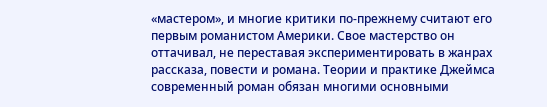«мастером», и многие критики по-прежнему считают его первым романистом Америки. Свое мастерство он оттачивал, не переставая экспериментировать в жанрах рассказа, повести и романа. Теории и практике Джеймса современный роман обязан многими основными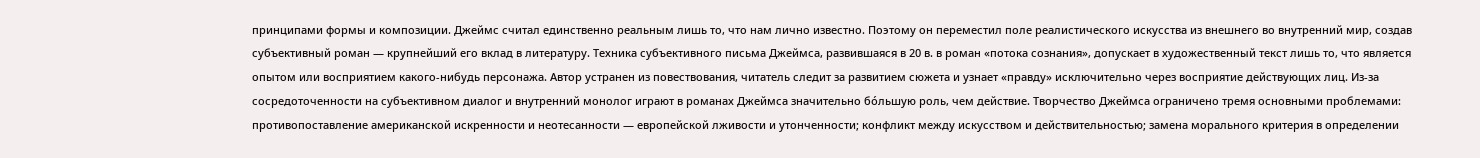принципами формы и композиции. Джеймс считал единственно реальным лишь то, что нам лично известно. Поэтому он переместил поле реалистического искусства из внешнего во внутренний мир, создав субъективный роман — крупнейший его вклад в литературу. Техника субъективного письма Джеймса, развившаяся в 20 в. в роман «потока сознания», допускает в художественный текст лишь то, что является опытом или восприятием какого-нибудь персонажа. Автор устранен из повествования, читатель следит за развитием сюжета и узнает «правду» исключительно через восприятие действующих лиц. Из-за сосредоточенности на субъективном диалог и внутренний монолог играют в романах Джеймса значительно бóльшую роль, чем действие. Творчество Джеймса ограничено тремя основными проблемами: противопоставление американской искренности и неотесанности — европейской лживости и утонченности; конфликт между искусством и действительностью; замена морального критерия в определении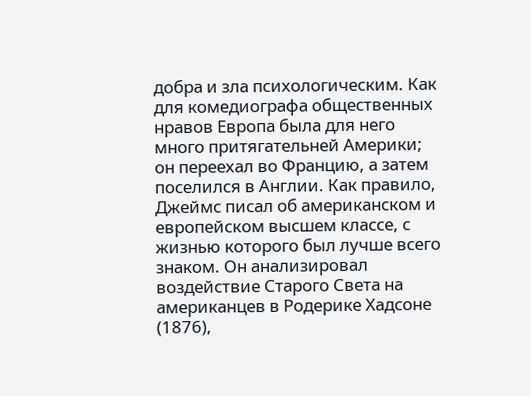добра и зла психологическим. Как для комедиографа общественных нравов Европа была для него много притягательней Америки; он переехал во Францию, а затем поселился в Англии. Как правило, Джеймс писал об американском и европейском высшем классе, с жизнью которого был лучше всего знаком. Он анализировал воздействие Старого Света на американцев в Родерике Хадсоне (1876),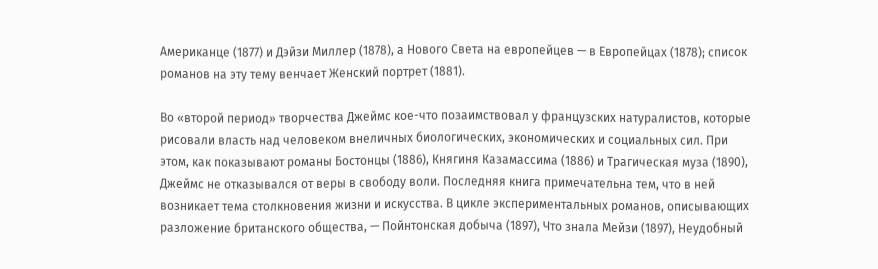Американце (1877) и Дэйзи Миллер (1878), а Нового Света на европейцев — в Европейцах (1878); список романов на эту тему венчает Женский портрет (1881).

Во «второй период» творчества Джеймс кое-что позаимствовал у французских натуралистов, которые рисовали власть над человеком внеличных биологических, экономических и социальных сил. При этом, как показывают романы Бостонцы (1886), Княгиня Казамассима (1886) и Трагическая муза (1890), Джеймс не отказывался от веры в свободу воли. Последняя книга примечательна тем, что в ней возникает тема столкновения жизни и искусства. В цикле экспериментальных романов, описывающих разложение британского общества, — Пойнтонская добыча (1897), Что знала Мейзи (1897), Неудобный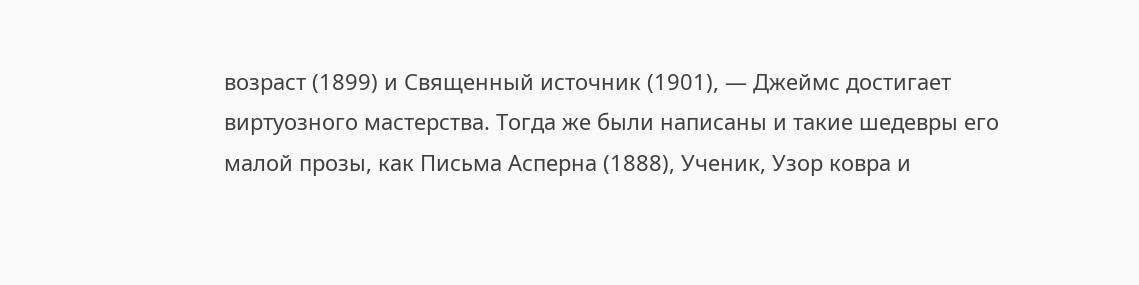возраст (1899) и Священный источник (1901), — Джеймс достигает виртуозного мастерства. Тогда же были написаны и такие шедевры его малой прозы, как Письма Асперна (1888), Ученик, Узор ковра и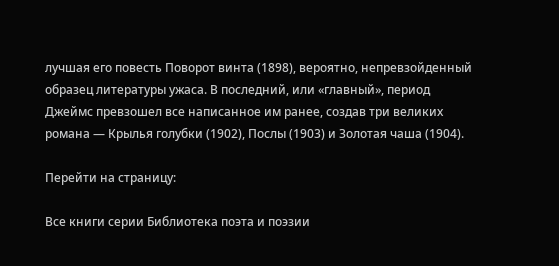лучшая его повесть Поворот винта (1898), вероятно, непревзойденный образец литературы ужаса. В последний, или «главный», период Джеймс превзошел все написанное им ранее, создав три великих романа — Крылья голубки (1902), Послы (1903) и Золотая чаша (1904).

Перейти на страницу:

Все книги серии Библиотека поэта и поэзии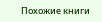Похожие книги